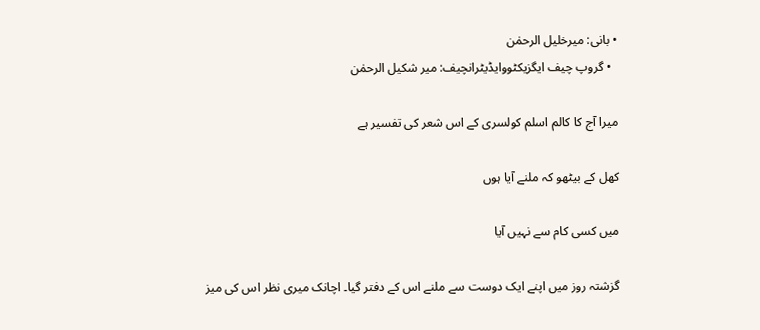• بانی: میرخلیل الرحمٰن
  • گروپ چیف ایگزیکٹووایڈیٹرانچیف: میر شکیل الرحمٰن

میرا آج کا کالم اسلم کولسری کے اس شعر کی تفسیر ہے

کھل کے بیٹھو کہ ملنے آیا ہوں

میں کسی کام سے نہیں آیا

گزشتہ روز میں اپنے ایک دوست سے ملنے اس کے دفتر گیا۔ اچانک میری نظر اس کی میز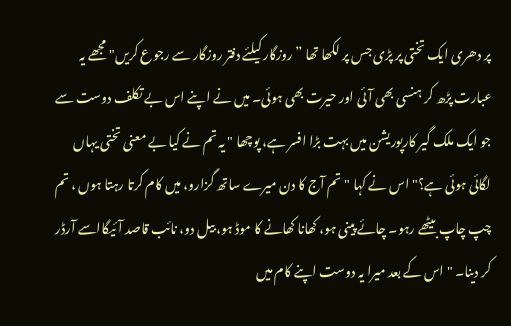پر دھری ایک تختی پر پڑی جس پر لکھا تھا ” روزگار کیلئے دفتر روزگار سے رجوع کریں" مجھے یہ عبارت پڑھ کر ہنسی بھی آئی اور حیرت بھی ہوئی۔ میں نے اپنے اس بے تکلف دوست سے جو ایک ملک گیر کارپوریشن میں بہت بڑا افسر ہے، پوچھا " یہ تم نے کیا بے معنی تختی یہاں لگائی ہوئی ہے؟" اس نے کہا " تم آج کا دن میرے ساتھ گزارو، میں کام کرتا رہتا ہوں ، تم چپ چاپ بیٹھے رہو۔ چائے پینی ہو، کھانا کھانے کا موڈ ہو، بیل دو، نائب قاصد آئیگااسے آرڈر کر دینا۔ " اس کے بعد میرا یہ دوست اپنے کام میں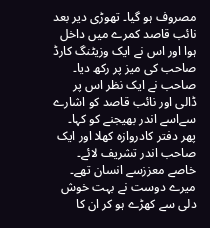مصروف ہو گیا۔ تھوڑی دیر بعد نائب قاصد کمرے میں داخل ہوا اور اس نے ایک وزیٹنگ کارڈ صاحب کی میز پر رکھ دیا۔ صاحب نے ایک نظر اس پر ڈالی اور نائب قاصد کو اشارے سےاسے اندر بھیجنے کو کہا۔ پھر دفتر کادروازہ کھلا اور ایک صاحب اندر تشریف لائے۔ خاصے معززسے انسان تھے۔ میرے دوست نے بہت خوش دلی سے کھڑے ہو کر ان کا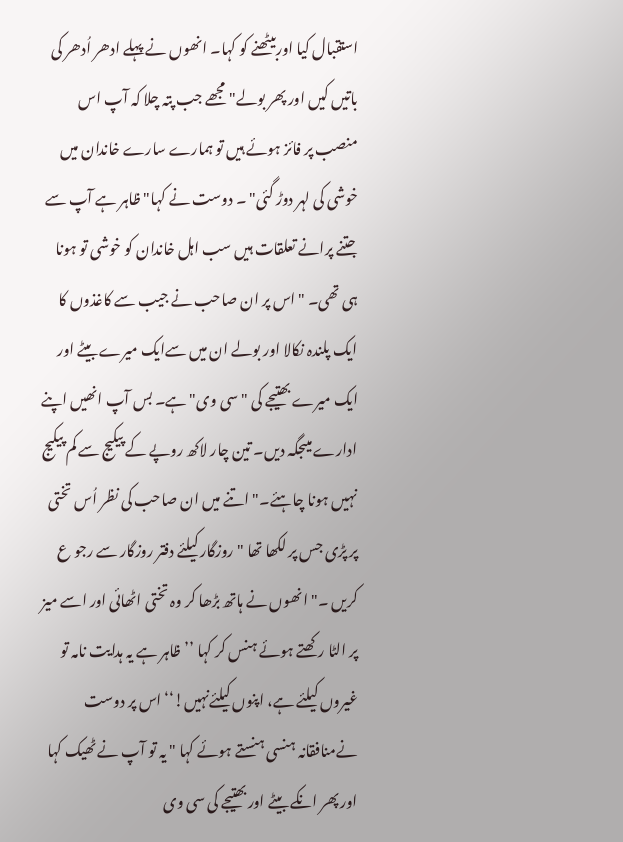استقبال کیا اوربیٹھنے کو کہا۔ انھوں نے پہلے ادھر اُدھر کی باتیں کیں اور پھر بولے"مجھے جب پتہ چلا کہ آپ اس منصب پر فائز ہوئے ہیں تو ہمارے سارے خاندان میں خوشی کی لہر دوڑ گئی" ۔ دوست نے کہا"ظاہر ہے آپ سے جتنے پرانے تعلقات ہیں سب اہل خاندان کو خوشی تو ہونا ہی تھی۔ "اس پر ان صاحب نے جیب سے کاغذوں کا ایک پلندہ نکالا اور بولے ان میں سےایک میرے بیٹے اور ایک میرے بھتیجے کی "سی وی" ہے۔ بس آپ انھیں اپنے ادارے میںجگہ دیں۔ تین چار لاکھ روپے کے پیکیج سے کم پیکیج نہیں ہونا چاہئے۔" اتنے میں ان صاحب کی نظر اُس تختی پر پڑی جس پر لکھا تھا " روزگار کیلئے دفتر روزگار سے رجو ع کریں ۔" انھوں نے ہاتھ بڑھا کر وہ تختی اٹھائی اور اسے میز پر الٹا رکھتے ہوئے ہنس کر کہا ’’ظاہر ہے یہ ہدایت نامہ تو غیروں کیلئے ہے، اپنوں کیلئےنہیں!‘‘ اس پر دوست نےمنافقانہ ہنسی ہنستے ہوئے کہا " یہ تو آپ نے ٹھیک کہا اور پھر انکے بیٹے اور بھتیجے کی سی وی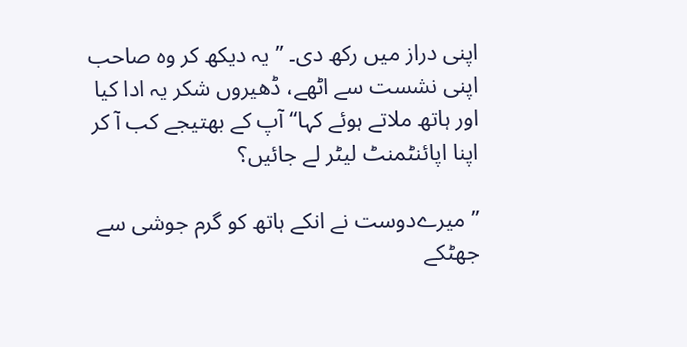اپنی دراز میں رکھ دی۔ ’’یہ دیکھ کر وہ صاحب اپنی نشست سے اٹھے، ڈھیروں شکر یہ ادا کیا اور ہاتھ ملاتے ہوئے کہا‘‘ آپ کے بھتیجے کب آ کر اپنا اپائنٹمنٹ لیٹر لے جائیں؟

’’ میرےدوست نے انکے ہاتھ کو گرم جوشی سے جھٹکے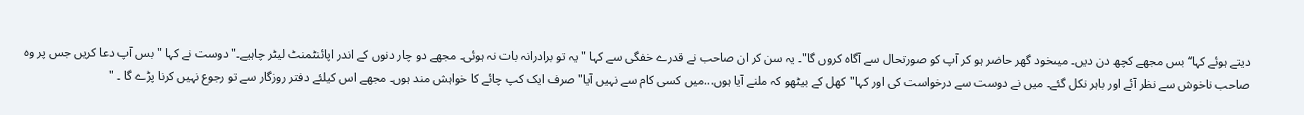دیتے ہوئے کہا‘‘ بس مجھے کچھ دن دیں۔ میںخود گھر حاضر ہو کر آپ کو صورتحال سے آگاہ کروں گا"۔ یہ سن کر ان صاحب نے قدرے خفگی سے کہا "یہ تو برادرانہ بات نہ ہوئی۔ مجھے دو چار دنوں کے اندر اپائنٹمنٹ لیٹر چاہیے۔"دوست نے کہا " بس آپ دعا کریں جس پر وہ صاحب ناخوش سے نظر آئے اور باہر نکل گئے۔ میں نے دوست سے درخواست کی اور کہا"کھل کے بیٹھو کہ ملنے آیا ہوں...میں کسی کام سے نہیں آیا"صرف ایک کپ چائے کا خواہش مند ہوں۔ مجھے اس کیلئے دفتر روزگار سے تو رجوع نہیں کرنا پڑے گا ۔ "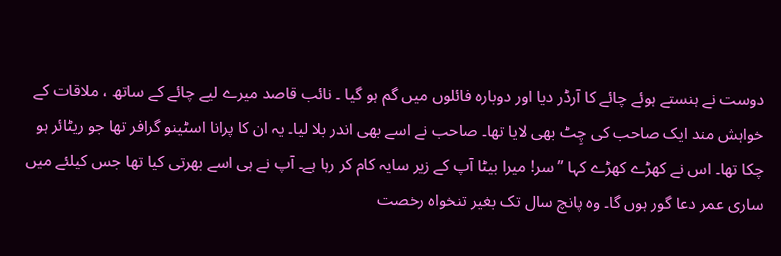دوست نے ہنستے ہوئے چائے کا آرڈر دیا اور دوبارہ فائلوں میں گم ہو گیا ۔ نائب قاصد میرے لیے چائے کے ساتھ ، ملاقات کے خواہش مند ایک صاحب کی چِٹ بھی لایا تھا۔ صاحب نے اسے بھی اندر بلا لیا۔ یہ ان کا پرانا اسٹینو گرافر تھا جو ریٹائر ہو چکا تھا۔ اس نے کھڑے کھڑے کہا ”سر! میرا بیٹا آپ کے زیر سایہ کام کر رہا ہے۔ آپ نے ہی اسے بھرتی کیا تھا جس کیلئے میں ساری عمر دعا گور ہوں گا۔ وہ پانچ سال تک بغیر تنخواہ رخصت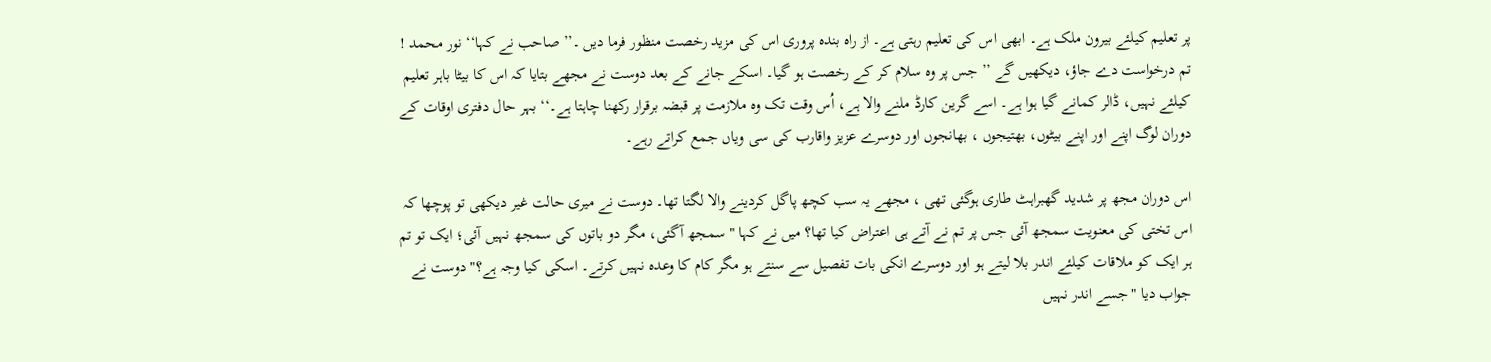پر تعلیم کیلئے بیرون ملک ہے۔ ابھی اس کی تعلیم رہتی ہے۔ از راہ بندہ پروری اس کی مزید رخصت منظور فرما دیں ۔’’ صاحب نے کہا‘‘ نور محمد ! تم درخواست دے جاؤ، دیکھیں گے ’’ جس پر وہ سلام کر کے رخصت ہو گیا۔ اسکے جانے کے بعد دوست نے مجھے بتایا کہ اس کا بیٹا باہر تعلیم کیلئے نہیں، ڈالر کمانے گیا ہوا ہے۔ اسے گرین کارڈ ملنے والا ہے، اُس وقت تک وہ ملازمت پر قبضہ برقرار رکھنا چاہتا ہے۔‘‘ بہر حال دفتری اوقات کے دوران لوگ اپنے اور اپنے بیٹوں، بھتیجوں ، بھانجوں اور دوسرے عزیز واقارب کی سی ویاں جمع کراتے رہے۔

اس دوران مجھ پر شدید گھبراہٹ طاری ہوگئی تھی ، مجھے یہ سب کچھ پاگل کردینے والا لگتا تھا۔ دوست نے میری حالت غیر دیکھی تو پوچھا کہ اس تختی کی معنویت سمجھ آئی جس پر تم نے آتے ہی اعتراض کیا تھا؟ میں نے کہا " سمجھ آگئی، مگر دو باتوں کی سمجھ نہیں آئی؛ ایک تو تم ہر ایک کو ملاقات کیلئے اندر بلا لیتے ہو اور دوسرے انکی بات تفصیل سے سنتے ہو مگر کام کا وعدہ نہیں کرتے۔ اسکی کیا وجہ ہے؟" دوست نے جواب دیا "جسے اندر نہیں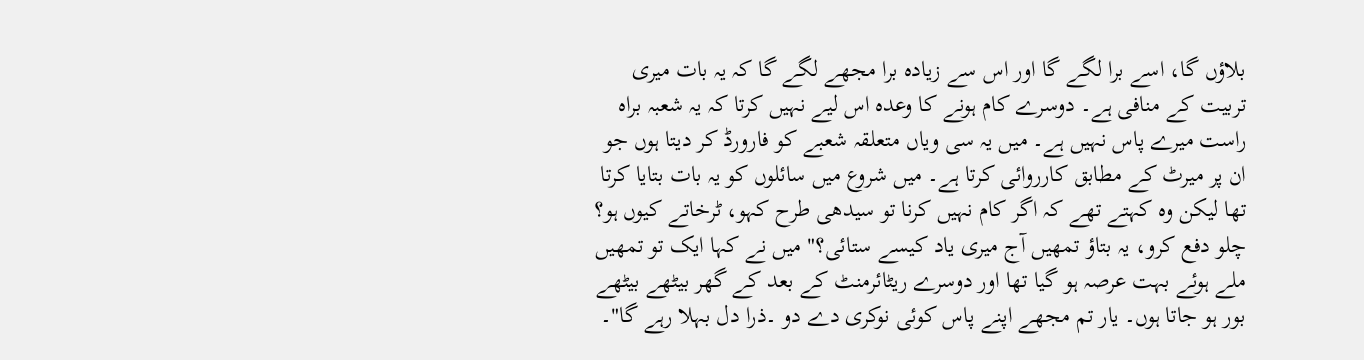بلاؤں گا، اسے برا لگے گا اور اس سے زیادہ برا مجھے لگے گا کہ یہ بات میری تربیت کے منافی ہے۔ دوسرے کام ہونے کا وعدہ اس لیے نہیں کرتا کہ یہ شعبہ براہ راست میرے پاس نہیں ہے۔ میں یہ سی ویاں متعلقہ شعبے کو فارورڈ کر دیتا ہوں جو ان پر میرٹ کے مطابق کارروائی کرتا ہے۔ میں شروع میں سائلوں کو یہ بات بتایا کرتا تھا لیکن وہ کہتے تھے کہ اگر کام نہیں کرنا تو سیدھی طرح کہو، ٹرخاتے کیوں ہو؟ چلو دفع کرو، یہ بتاؤ تمھیں آج میری یاد کیسے ستائی؟" میں نے کہا ایک تو تمھیں ملے ہوئے بہت عرصہ ہو گیا تھا اور دوسرے ریٹائرمنٹ کے بعد کے گھر بیٹھے بیٹھے بور ہو جاتا ہوں۔ یار تم مجھے اپنے پاس کوئی نوکری دے دو ۔ذرا دل بہلا رہے گا"۔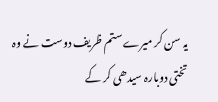یہ سن کر میرے ستم ظریف دوست نے وہ تختی دوبارہ سیدھی کر کے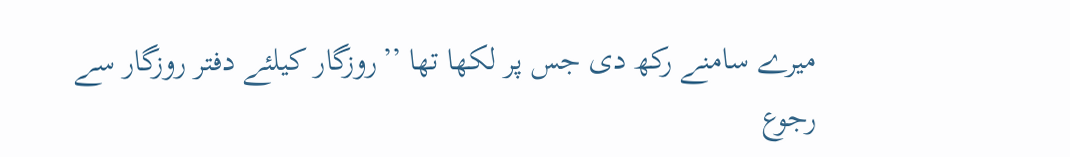میرے سامنے رکھ دی جس پر لکھا تھا ’’روزگار کیلئے دفتر روزگار سے رجوع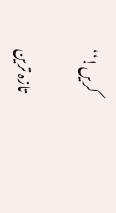کریں!‘‘

تازہ ترین